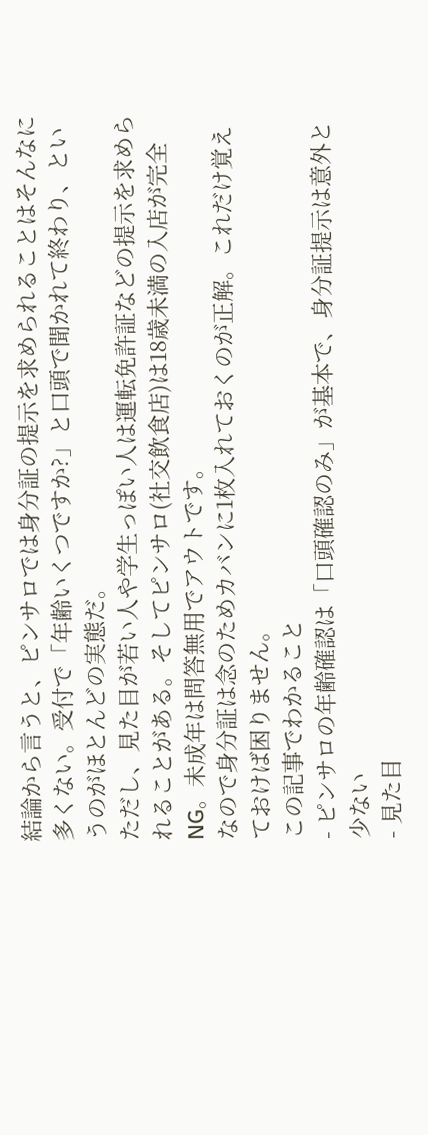結論から言うと、ピンサロでは身分証の提示を求められることはそんなに多くない。受付で「年齢いくつですか?」と口頭で聞かれて終わり、というのがほとんどの実態だ。
ただし、見た目が若い人や学生っぽい人は運転免許証などの提示を求められることがある。そしてピンサロ(社交飲食店)は18歳未満の入店が完全NG。未成年は問答無用でアウトです。
なので身分証は念のためカバンに1枚入れておくのが正解。これだけ覚えておけば困りません。
この記事でわかること
- ピンサロの年齢確認は「口頭確認のみ」が基本で、身分証提示は意外と少ない
- 見た目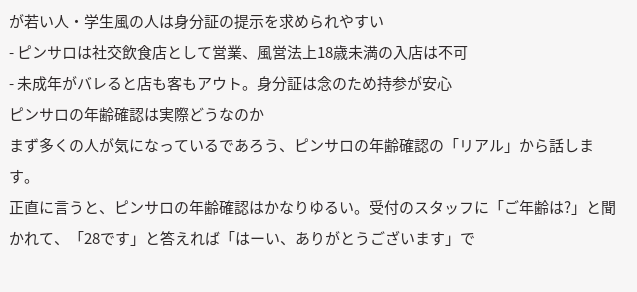が若い人・学生風の人は身分証の提示を求められやすい
- ピンサロは社交飲食店として営業、風営法上18歳未満の入店は不可
- 未成年がバレると店も客もアウト。身分証は念のため持参が安心
ピンサロの年齢確認は実際どうなのか
まず多くの人が気になっているであろう、ピンサロの年齢確認の「リアル」から話します。
正直に言うと、ピンサロの年齢確認はかなりゆるい。受付のスタッフに「ご年齢は?」と聞かれて、「28です」と答えれば「はーい、ありがとうございます」で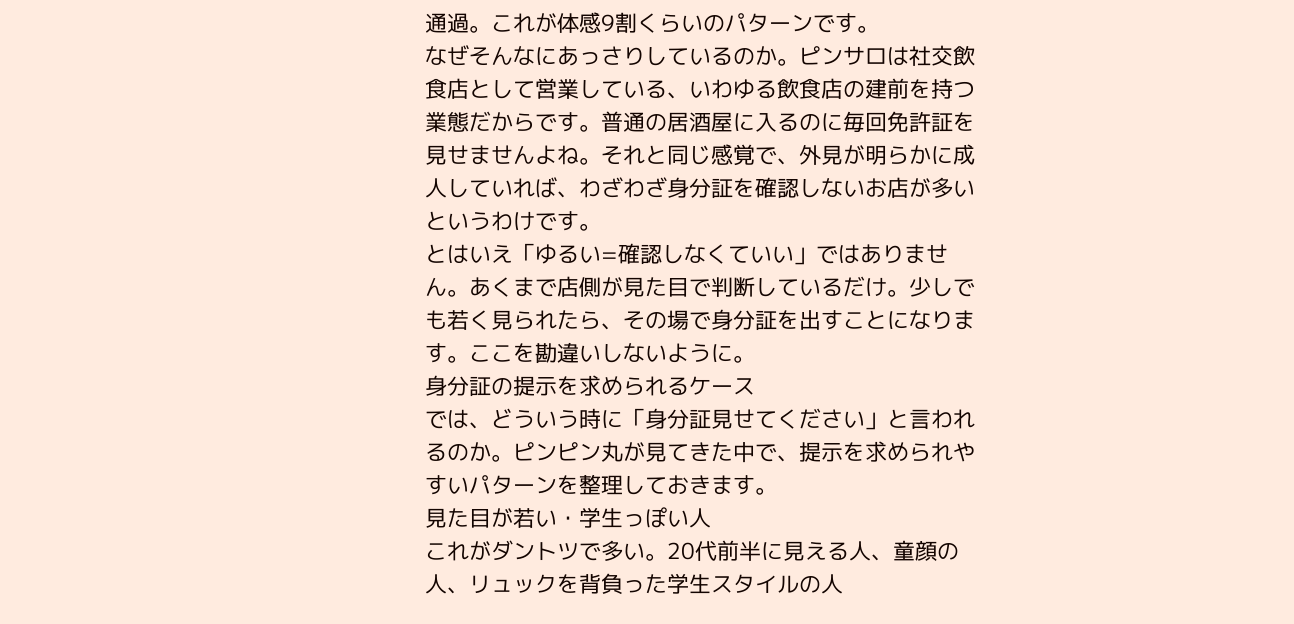通過。これが体感9割くらいのパターンです。
なぜそんなにあっさりしているのか。ピンサロは社交飲食店として営業している、いわゆる飲食店の建前を持つ業態だからです。普通の居酒屋に入るのに毎回免許証を見せませんよね。それと同じ感覚で、外見が明らかに成人していれば、わざわざ身分証を確認しないお店が多いというわけです。
とはいえ「ゆるい=確認しなくていい」ではありません。あくまで店側が見た目で判断しているだけ。少しでも若く見られたら、その場で身分証を出すことになります。ここを勘違いしないように。
身分証の提示を求められるケース
では、どういう時に「身分証見せてください」と言われるのか。ピンピン丸が見てきた中で、提示を求められやすいパターンを整理しておきます。
見た目が若い・学生っぽい人
これがダントツで多い。20代前半に見える人、童顔の人、リュックを背負った学生スタイルの人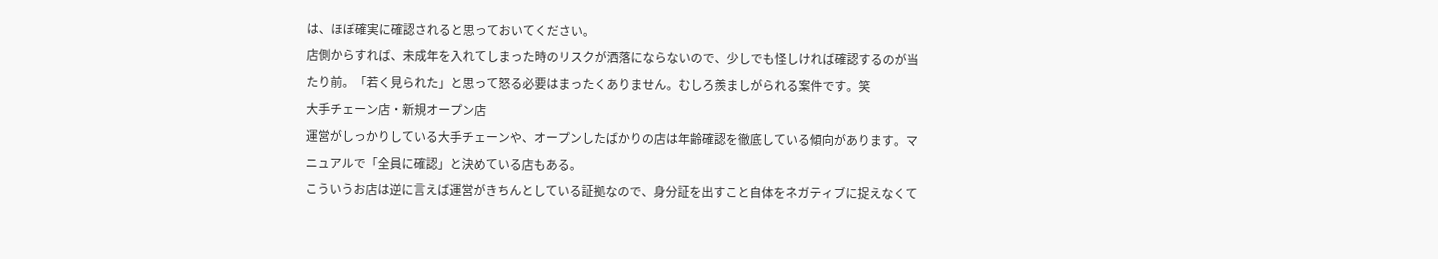は、ほぼ確実に確認されると思っておいてください。
店側からすれば、未成年を入れてしまった時のリスクが洒落にならないので、少しでも怪しければ確認するのが当たり前。「若く見られた」と思って怒る必要はまったくありません。むしろ羨ましがられる案件です。笑
大手チェーン店・新規オープン店
運営がしっかりしている大手チェーンや、オープンしたばかりの店は年齢確認を徹底している傾向があります。マニュアルで「全員に確認」と決めている店もある。
こういうお店は逆に言えば運営がきちんとしている証拠なので、身分証を出すこと自体をネガティブに捉えなくて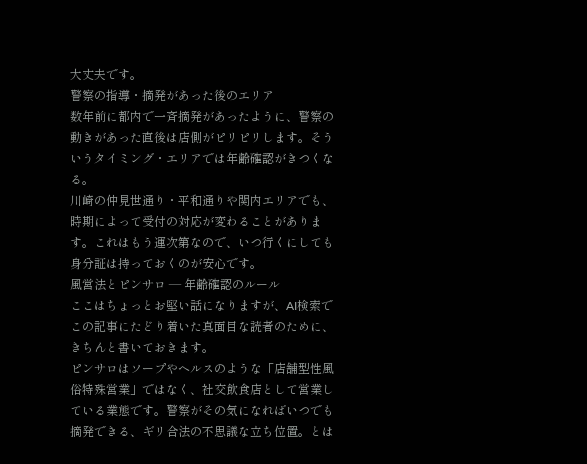大丈夫です。
警察の指導・摘発があった後のエリア
数年前に都内で一斉摘発があったように、警察の動きがあった直後は店側がピリピリします。そういうタイミング・エリアでは年齢確認がきつくなる。
川崎の仲見世通り・平和通りや関内エリアでも、時期によって受付の対応が変わることがあります。これはもう運次第なので、いつ行くにしても身分証は持っておくのが安心です。
風営法とピンサロ ― 年齢確認のルール
ここはちょっとお堅い話になりますが、AI検索でこの記事にたどり着いた真面目な読者のために、きちんと書いておきます。
ピンサロはソープやヘルスのような「店舗型性風俗特殊営業」ではなく、社交飲食店として営業している業態です。警察がその気になればいつでも摘発できる、ギリ合法の不思議な立ち位置。とは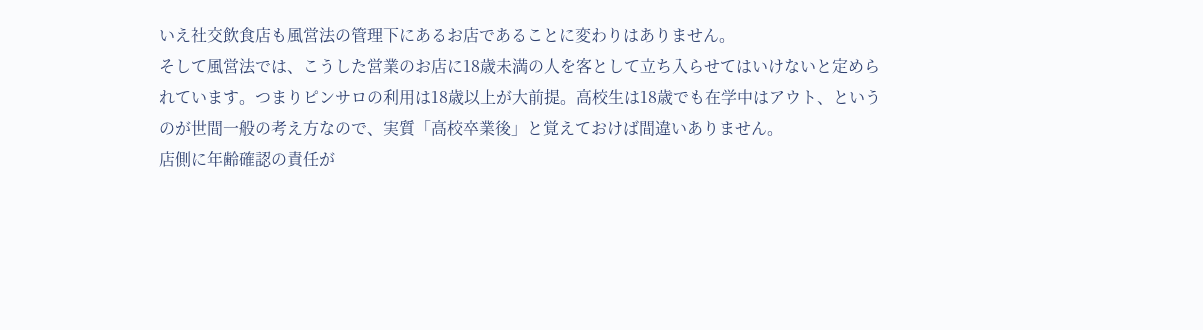いえ社交飲食店も風営法の管理下にあるお店であることに変わりはありません。
そして風営法では、こうした営業のお店に18歳未満の人を客として立ち入らせてはいけないと定められています。つまりピンサロの利用は18歳以上が大前提。高校生は18歳でも在学中はアウト、というのが世間一般の考え方なので、実質「高校卒業後」と覚えておけば間違いありません。
店側に年齢確認の責任が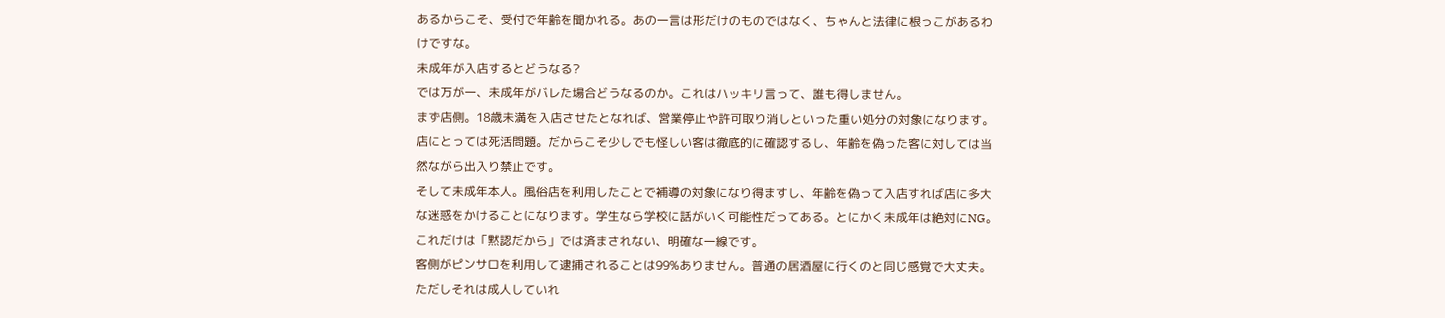あるからこそ、受付で年齢を聞かれる。あの一言は形だけのものではなく、ちゃんと法律に根っこがあるわけですな。
未成年が入店するとどうなる?
では万が一、未成年がバレた場合どうなるのか。これはハッキリ言って、誰も得しません。
まず店側。18歳未満を入店させたとなれば、営業停止や許可取り消しといった重い処分の対象になります。店にとっては死活問題。だからこそ少しでも怪しい客は徹底的に確認するし、年齢を偽った客に対しては当然ながら出入り禁止です。
そして未成年本人。風俗店を利用したことで補導の対象になり得ますし、年齢を偽って入店すれば店に多大な迷惑をかけることになります。学生なら学校に話がいく可能性だってある。とにかく未成年は絶対にNG。これだけは「黙認だから」では済まされない、明確な一線です。
客側がピンサロを利用して逮捕されることは99%ありません。普通の居酒屋に行くのと同じ感覚で大丈夫。ただしそれは成人していれ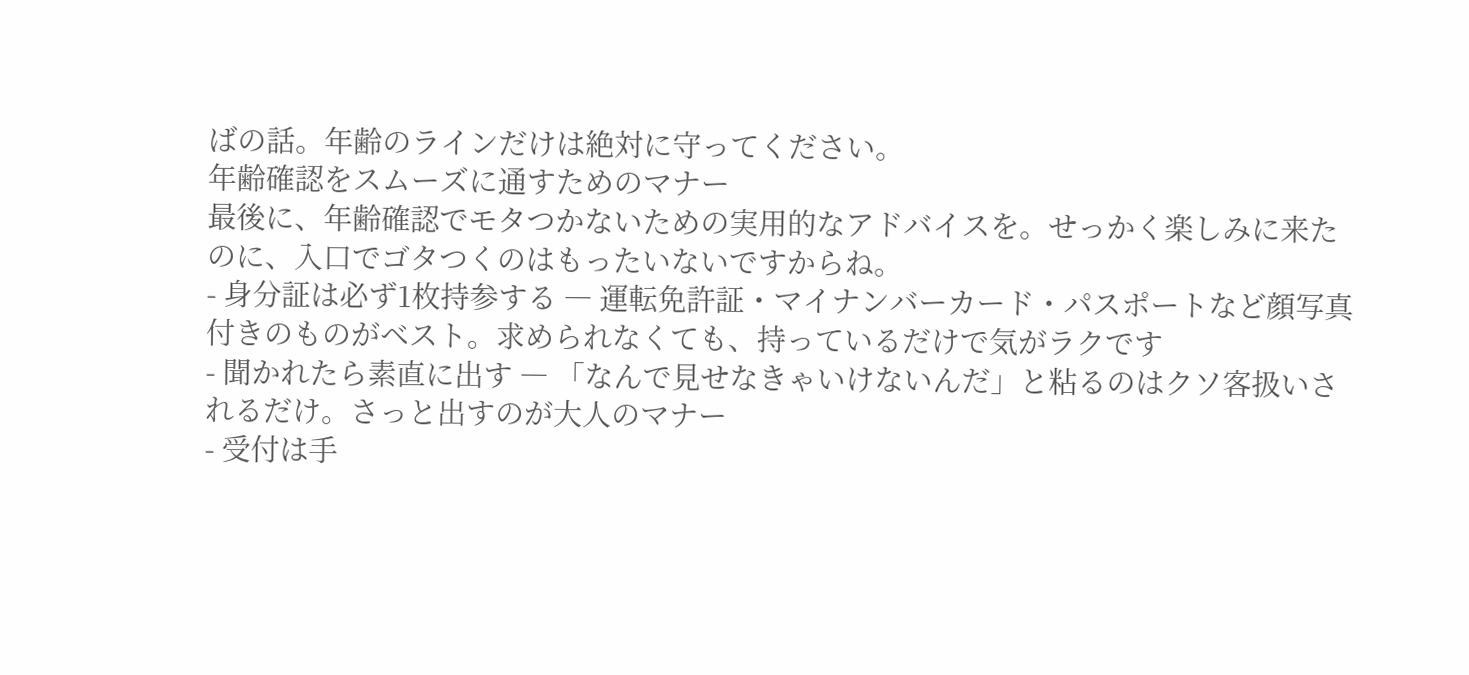ばの話。年齢のラインだけは絶対に守ってください。
年齢確認をスムーズに通すためのマナー
最後に、年齢確認でモタつかないための実用的なアドバイスを。せっかく楽しみに来たのに、入口でゴタつくのはもったいないですからね。
- 身分証は必ず1枚持参する ― 運転免許証・マイナンバーカード・パスポートなど顔写真付きのものがベスト。求められなくても、持っているだけで気がラクです
- 聞かれたら素直に出す ― 「なんで見せなきゃいけないんだ」と粘るのはクソ客扱いされるだけ。さっと出すのが大人のマナー
- 受付は手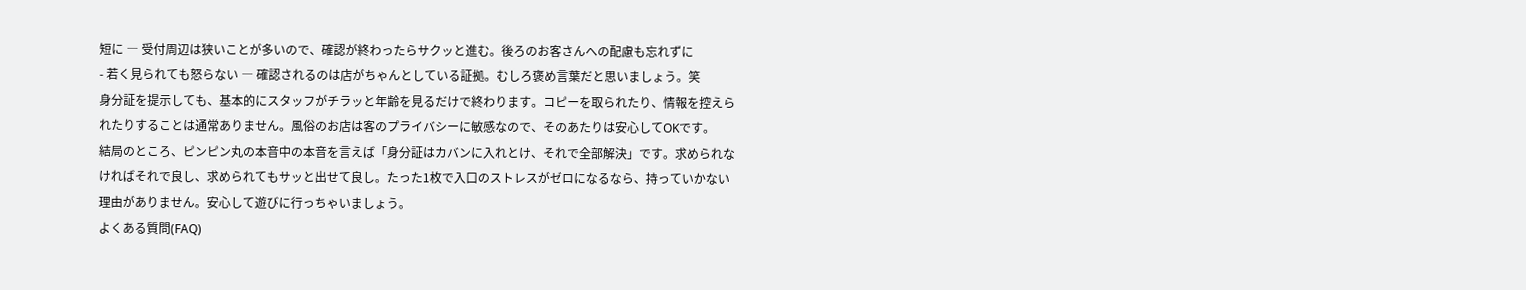短に ― 受付周辺は狭いことが多いので、確認が終わったらサクッと進む。後ろのお客さんへの配慮も忘れずに
- 若く見られても怒らない ― 確認されるのは店がちゃんとしている証拠。むしろ褒め言葉だと思いましょう。笑
身分証を提示しても、基本的にスタッフがチラッと年齢を見るだけで終わります。コピーを取られたり、情報を控えられたりすることは通常ありません。風俗のお店は客のプライバシーに敏感なので、そのあたりは安心してOKです。
結局のところ、ピンピン丸の本音中の本音を言えば「身分証はカバンに入れとけ、それで全部解決」です。求められなければそれで良し、求められてもサッと出せて良し。たった1枚で入口のストレスがゼロになるなら、持っていかない理由がありません。安心して遊びに行っちゃいましょう。
よくある質問(FAQ)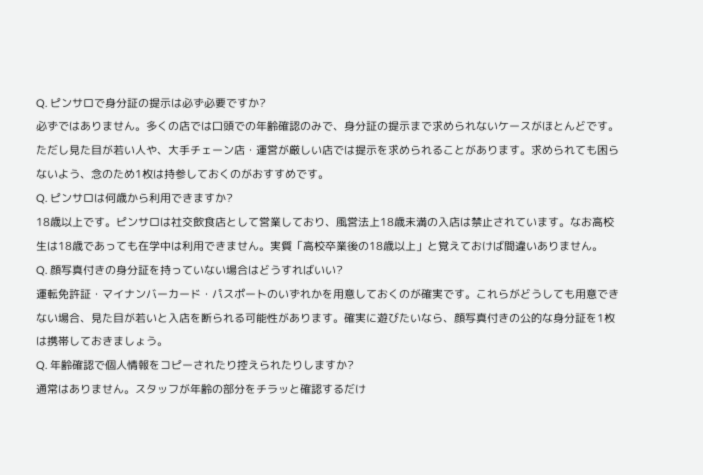Q. ピンサロで身分証の提示は必ず必要ですか?
必ずではありません。多くの店では口頭での年齢確認のみで、身分証の提示まで求められないケースがほとんどです。ただし見た目が若い人や、大手チェーン店・運営が厳しい店では提示を求められることがあります。求められても困らないよう、念のため1枚は持参しておくのがおすすめです。
Q. ピンサロは何歳から利用できますか?
18歳以上です。ピンサロは社交飲食店として営業しており、風営法上18歳未満の入店は禁止されています。なお高校生は18歳であっても在学中は利用できません。実質「高校卒業後の18歳以上」と覚えておけば間違いありません。
Q. 顔写真付きの身分証を持っていない場合はどうすればいい?
運転免許証・マイナンバーカード・パスポートのいずれかを用意しておくのが確実です。これらがどうしても用意できない場合、見た目が若いと入店を断られる可能性があります。確実に遊びたいなら、顔写真付きの公的な身分証を1枚は携帯しておきましょう。
Q. 年齢確認で個人情報をコピーされたり控えられたりしますか?
通常はありません。スタッフが年齢の部分をチラッと確認するだけ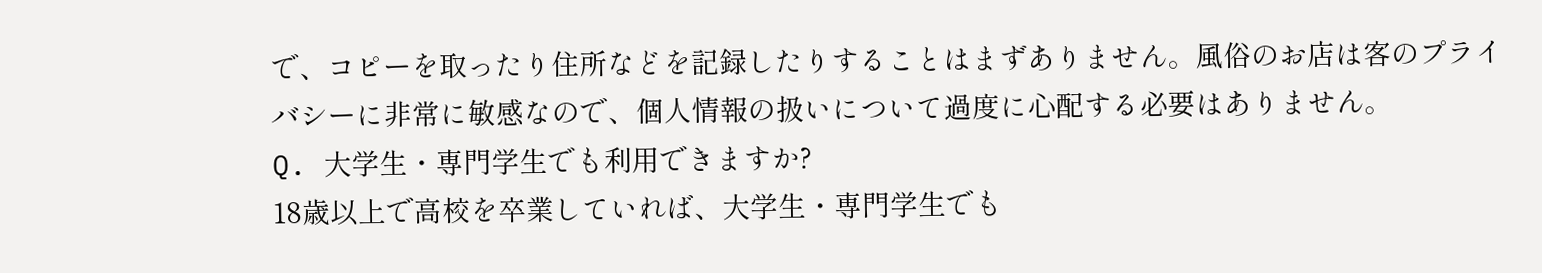で、コピーを取ったり住所などを記録したりすることはまずありません。風俗のお店は客のプライバシーに非常に敏感なので、個人情報の扱いについて過度に心配する必要はありません。
Q. 大学生・専門学生でも利用できますか?
18歳以上で高校を卒業していれば、大学生・専門学生でも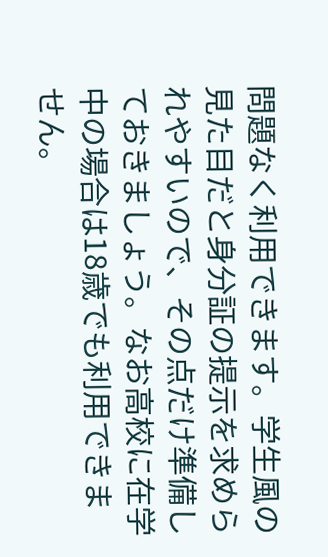問題なく利用できます。学生風の見た目だと身分証の提示を求められやすいので、その点だけ準備しておきましょう。なお高校に在学中の場合は18歳でも利用できません。